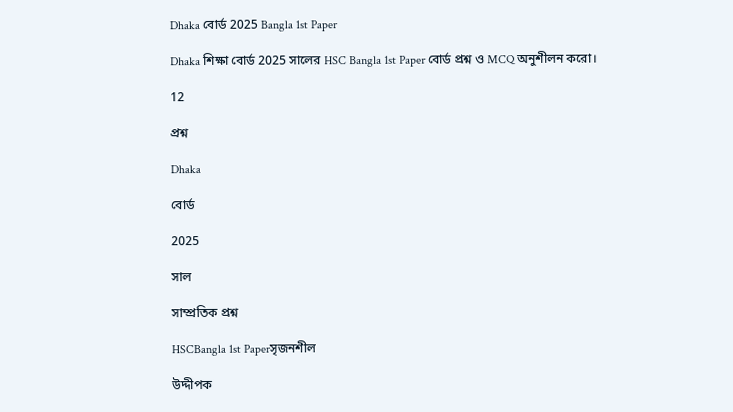Dhaka বোর্ড 2025 Bangla 1st Paper

Dhaka শিক্ষা বোর্ড 2025 সালের HSC Bangla 1st Paper বোর্ড প্রশ্ন ও MCQ অনুশীলন করো।

12

প্রশ্ন

Dhaka

বোর্ড

2025

সাল

সাম্প্রতিক প্রশ্ন

HSCBangla 1st Paperসৃজনশীল

উদ্দীপক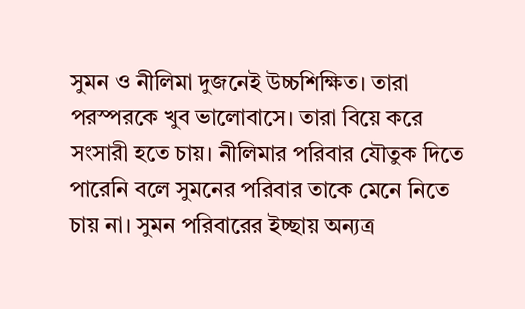সুমন ও নীলিমা দুজনেই উচ্চশিক্ষিত। তারা পরস্পরকে খুব ভালোবাসে। তারা বিয়ে করে সংসারী হতে চায়। নীলিমার পরিবার যৌতুক দিতে পারেনি বলে সুমনের পরিবার তাকে মেনে নিতে চায় না। সুমন পরিবারের ইচ্ছায় অন্যত্র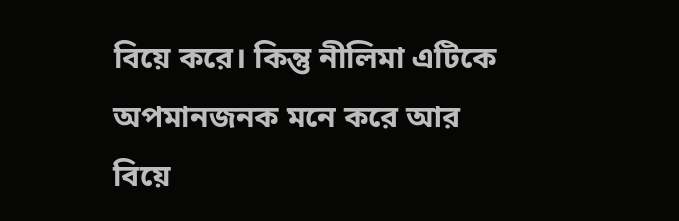বিয়ে করে। কিন্তু নীলিমা এটিকে অপমানজনক মনে করে আর বিয়ে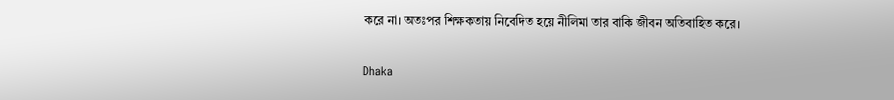করে না। অতঃপর শিক্ষকতায় নিবেদিত হয়ে নীলিমা তার বাকি জীবন অতিবাহিত করে।

Dhaka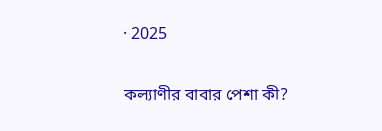· 2025

কল্যাণীর বাবার পেশা কী?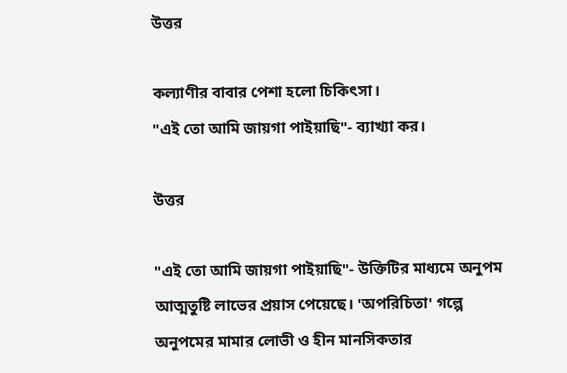উত্তর

কল্যাণীর বাবার পেশা হলো চিকিৎসা।
"এই তো আমি জায়গা পাইয়াছি"- ব্যাখ্যা কর।

উত্তর

"এই তো আমি জায়গা পাইয়াছি"- উক্তিটির মাধ্যমে অনুপম আত্মতুষ্টি লাভের প্রয়াস পেয়েছে। 'অপরিচিতা' গল্পে অনুপমের মামার লোভী ও হীন মানসিকতার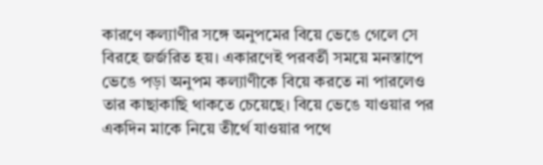কারণে কল্যাণীর সঙ্গে অনুপমের বিয়ে ভেঙে গেলে সে বিরহে জর্জরিত হয়। একারণেই পরবর্তী সময়ে মনস্তাপে ভেঙে পড়া অনুপম কল্যাণীকে বিয়ে করতে না পারলেও তার কাছাকাছি থাকতে চেয়েছে। বিয়ে ভেঙে যাওয়ার পর একদিন মাকে নিয়ে তীর্থে যাওয়ার পথে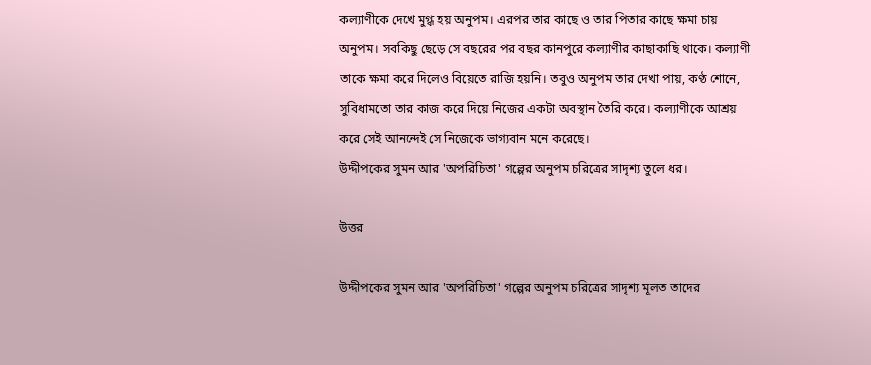কল্যাণীকে দেখে মুগ্ধ হয় অনুপম। এরপর তার কাছে ও তার পিতার কাছে ক্ষমা চায় অনুপম। সবকিছু ছেড়ে সে বছরের পর বছর কানপুরে কল্যাণীর কাছাকাছি থাকে। কল্যাণী তাকে ক্ষমা করে দিলেও বিয়েতে রাজি হয়নি। তবুও অনুপম তার দেখা পায়, কণ্ঠ শোনে, সুবিধামতো তার কাজ করে দিয়ে নিজের একটা অবস্থান তৈরি করে। কল্যাণীকে আশ্রয় করে সেই আনন্দেই সে নিজেকে ভাগ্যবান মনে করেছে।
উদ্দীপকের সুমন আর 'অপরিচিতা' গল্পের অনুপম চরিত্রের সাদৃশ্য তুলে ধর।

উত্তর

উদ্দীপকের সুমন আর 'অপরিচিতা' গল্পের অনুপম চরিত্রের সাদৃশ্য মূলত তাদের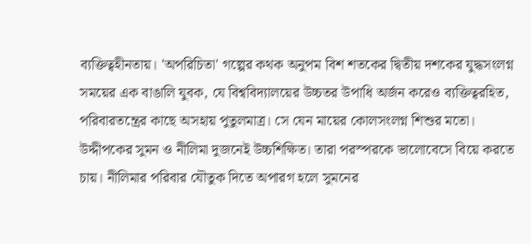ব্যক্তিত্বহীনতায়। 'অপরিচিতা' গল্পের কথক অনুপম বিশ শতকের দ্বিতীয় দশকের যুদ্ধসংলগ্ন সময়ের এক বাঙালি যুবক, যে বিশ্ববিদ্যালয়ের উচ্চতর উপাধি অর্জন করেও ব্যক্তিত্বরহিত, পরিবারতন্ত্রের কাছে অসহায় পুতুলমাত্র। সে যেন মায়ের কোলসংলগ্ন শিশুর মতো। উদ্দীপকের সুমন ও নীলিমা দুজনেই উচ্চশিক্ষিত। তারা পরস্পরকে ভালোবেসে বিয়ে করতে চায়। নীলিমার পরিবার যৌতুক দিতে অপারগ হলে সুমনের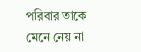পরিবার তাকে মেনে নেয় না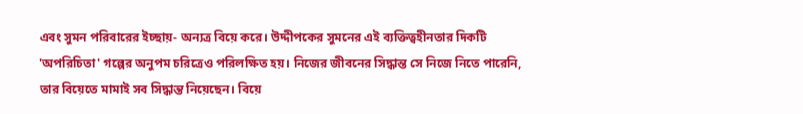এবং সুমন পরিবারের ইচ্ছায়- অন্যত্র বিয়ে করে। উদ্দীপকের সুমনের এই ব্যক্তিত্বহীনতার দিকটি 'অপরিচিতা' গল্পের অনুপম চরিত্রেও পরিলক্ষিত হয়। নিজের জীবনের সিদ্ধান্ত সে নিজে নিতে পারেনি, তার বিয়েতে মামাই সব সিদ্ধান্ত নিয়েছেন। বিয়ে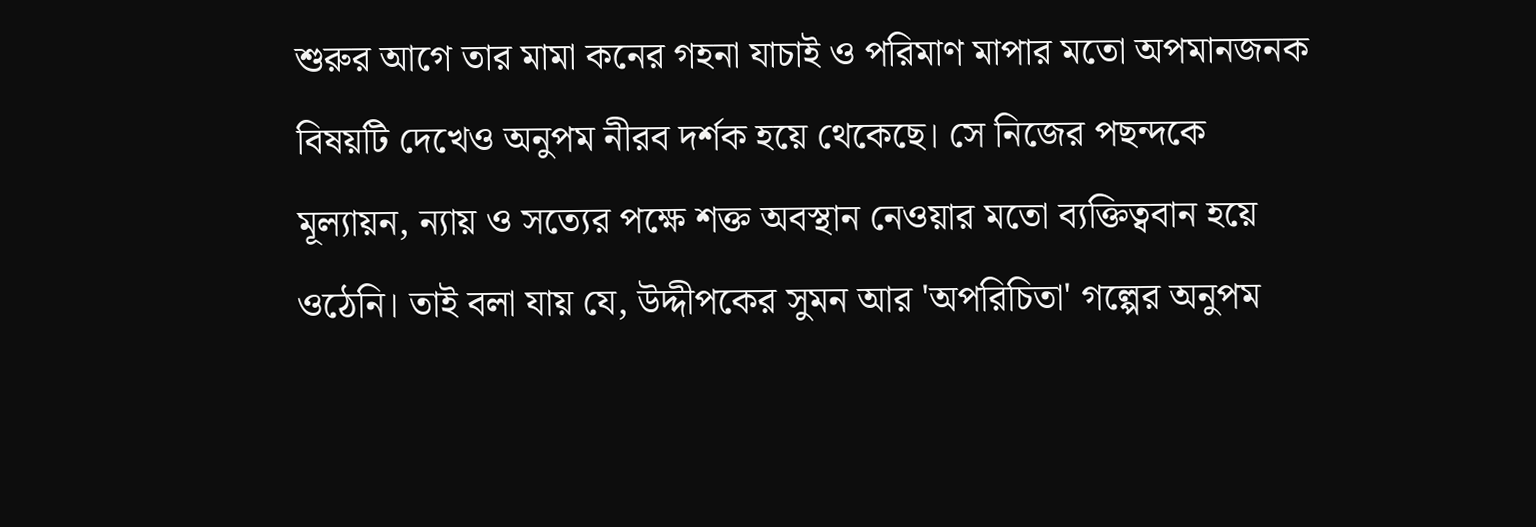শুরুর আগে তার মামা কনের গহনা যাচাই ও পরিমাণ মাপার মতো অপমানজনক বিষয়টি দেখেও অনুপম নীরব দর্শক হয়ে থেকেছে। সে নিজের পছন্দকে মূল্যায়ন, ন্যায় ও সত্যের পক্ষে শক্ত অবস্থান নেওয়ার মতো ব্যক্তিত্ববান হয়ে ওঠেনি। তাই বলা যায় যে, উদ্দীপকের সুমন আর 'অপরিচিতা' গল্পের অনুপম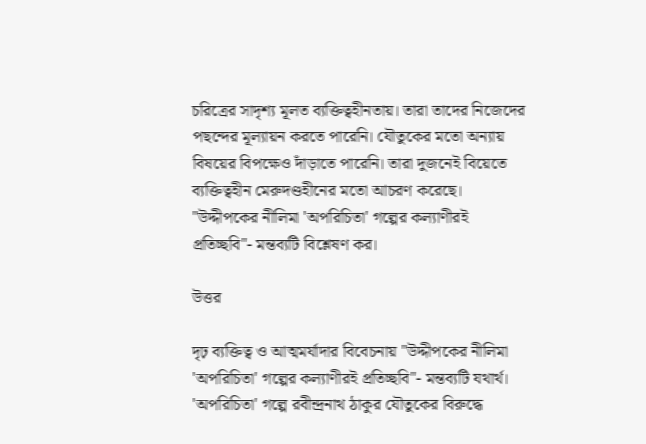চরিত্রের সাদৃশ্য মূলত ব্যক্তিত্বহীনতায়। তারা তাদের নিজেদের পছন্দের মূল্যায়ন করতে পারেনি। যৌতুকের মতো অন্যায় বিষয়ের বিপক্ষেও দাঁড়াতে পারেনি। তারা দুজনেই বিয়েতে ব্যক্তিত্বহীন মেরুদণ্ডহীনের মতো আচরণ করেছে।
"উদ্দীপকের নীলিমা 'অপরিচিতা' গল্পের কল্যাণীরই প্রতিচ্ছবি"- মন্তব্যটি বিশ্লেষণ কর।

উত্তর

দৃঢ় ব্যক্তিত্ব ও আত্মমর্যাদার বিবেচনায় "উদ্দীপকের নীলিমা 'অপরিচিতা' গল্পের কল্যাণীরই প্রতিচ্ছবি"- মন্তব্যটি যথার্থ। 'অপরিচিতা' গল্পে রবীন্দ্রনাথ ঠাকুর যৌতুকের বিরুদ্ধে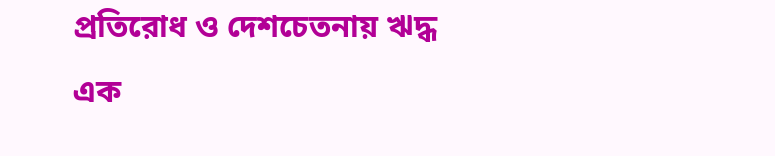প্রতিরোধ ও দেশচেতনায় ঋদ্ধ এক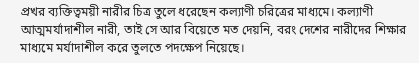প্রখর ব্যক্তিত্বময়ী নারীর চিত্র তুলে ধরেছেন কল্যাণী চরিত্রের মাধ্যমে। কল্যাণী আত্মমর্যাদাশীল নারী, তাই সে আর বিয়েতে মত দেয়নি, বরং দেশের নারীদের শিক্ষার মাধ্যমে মর্যাদাশীল করে তুলতে পদক্ষেপ নিয়েছে।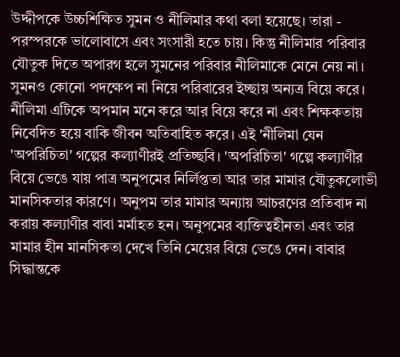উদ্দীপকে উচ্চশিক্ষিত সুমন ও নীলিমার কথা বলা হয়েছে। তারা - পরস্পরকে ভালোবাসে এবং সংসারী হতে চায়। কিন্তু নীলিমার পরিবার যৌতুক দিতে অপারগ হলে সুমনের পরিবার নীলিমাকে মেনে নেয় না। সুমনও কোনো পদক্ষেপ না নিয়ে পরিবারের ইচ্ছায় অন্যত্র বিয়ে করে। নীলিমা এটিকে অপমান মনে করে আর বিয়ে করে না এবং শিক্ষকতায় নিবেদিত হয়ে বাকি জীবন অতিবাহিত করে। এই 'নীলিমা যেন 'অপরিচিতা' গল্পের কল্যাণীরই প্রতিচ্ছবি। 'অপরিচিতা' গল্পে কল্যাণীর বিয়ে ভেঙে যায় পাত্র অনুপমের নির্লিপ্ততা আর তার মামার যৌতুকলোভী মানসিকতার কারণে। অনুপম তার মামার অন্যায় আচরণের প্রতিবাদ না করায় কল্যাণীর বাবা মর্মাহত হন। অনুপমের ব্যক্তিত্বহীনতা এবং তার মামার হীন মানসিকতা দেখে তিনি মেয়ের বিয়ে ভেঙে দেন। বাবার সিদ্ধান্তকে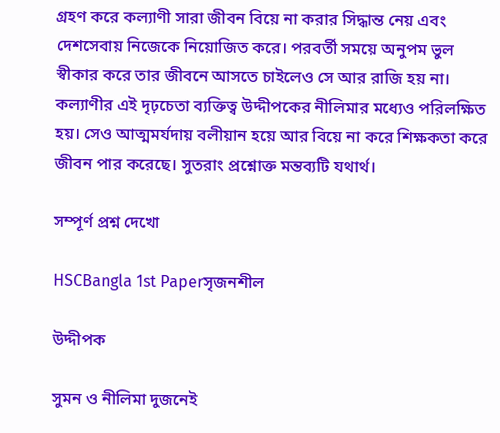গ্রহণ করে কল্যাণী সারা জীবন বিয়ে না করার সিদ্ধান্ত নেয় এবং দেশসেবায় নিজেকে নিয়োজিত করে। পরবর্তী সময়ে অনুপম ভুল স্বীকার করে তার জীবনে আসতে চাইলেও সে আর রাজি হয় না। কল্যাণীর এই দৃঢ়চেতা ব্যক্তিত্ব উদ্দীপকের নীলিমার মধ্যেও পরিলক্ষিত হয়। সেও আত্মমর্যদায় বলীয়ান হয়ে আর বিয়ে না করে শিক্ষকতা করে জীবন পার করেছে। সুতরাং প্রশ্নোক্ত মন্তব্যটি যথার্থ।

সম্পূর্ণ প্রশ্ন দেখো

HSCBangla 1st Paperসৃজনশীল

উদ্দীপক

সুমন ও নীলিমা দুজনেই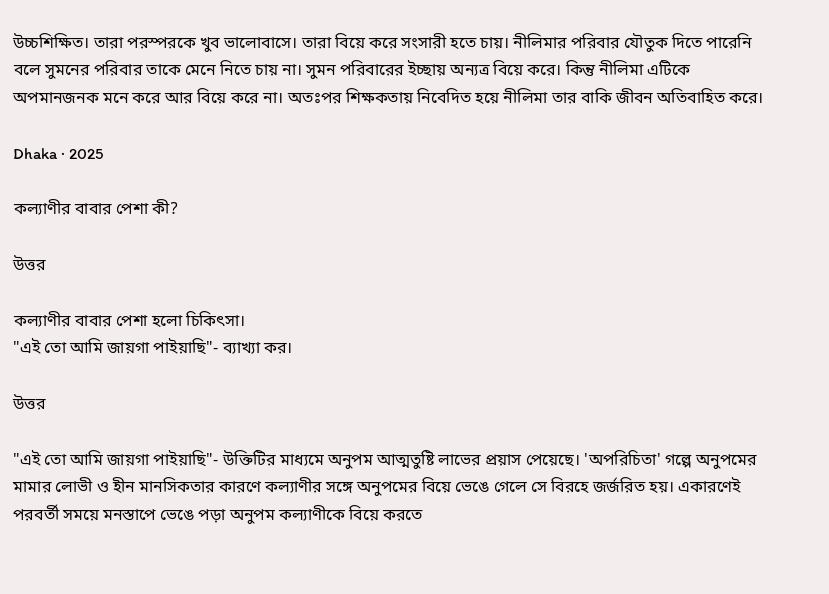উচ্চশিক্ষিত। তারা পরস্পরকে খুব ভালোবাসে। তারা বিয়ে করে সংসারী হতে চায়। নীলিমার পরিবার যৌতুক দিতে পারেনি বলে সুমনের পরিবার তাকে মেনে নিতে চায় না। সুমন পরিবারের ইচ্ছায় অন্যত্র বিয়ে করে। কিন্তু নীলিমা এটিকে অপমানজনক মনে করে আর বিয়ে করে না। অতঃপর শিক্ষকতায় নিবেদিত হয়ে নীলিমা তার বাকি জীবন অতিবাহিত করে।

Dhaka · 2025

কল্যাণীর বাবার পেশা কী?

উত্তর

কল্যাণীর বাবার পেশা হলো চিকিৎসা।
"এই তো আমি জায়গা পাইয়াছি"- ব্যাখ্যা কর।

উত্তর

"এই তো আমি জায়গা পাইয়াছি"- উক্তিটির মাধ্যমে অনুপম আত্মতুষ্টি লাভের প্রয়াস পেয়েছে। 'অপরিচিতা' গল্পে অনুপমের মামার লোভী ও হীন মানসিকতার কারণে কল্যাণীর সঙ্গে অনুপমের বিয়ে ভেঙে গেলে সে বিরহে জর্জরিত হয়। একারণেই পরবর্তী সময়ে মনস্তাপে ভেঙে পড়া অনুপম কল্যাণীকে বিয়ে করতে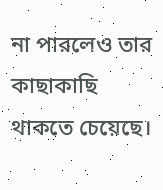না পারলেও তার কাছাকাছি থাকতে চেয়েছে।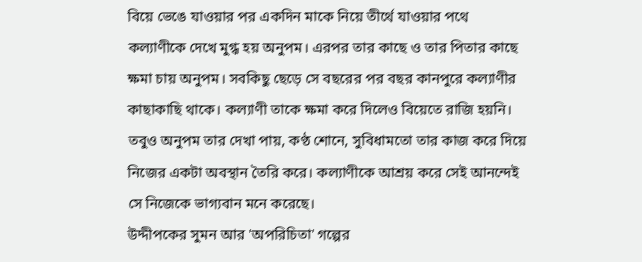বিয়ে ভেঙে যাওয়ার পর একদিন মাকে নিয়ে তীর্থে যাওয়ার পথে কল্যাণীকে দেখে মুগ্ধ হয় অনুপম। এরপর তার কাছে ও তার পিতার কাছে ক্ষমা চায় অনুপম। সবকিছু ছেড়ে সে বছরের পর বছর কানপুরে কল্যাণীর কাছাকাছি থাকে। কল্যাণী তাকে ক্ষমা করে দিলেও বিয়েতে রাজি হয়নি। তবুও অনুপম তার দেখা পায়, কণ্ঠ শোনে, সুবিধামতো তার কাজ করে দিয়ে নিজের একটা অবস্থান তৈরি করে। কল্যাণীকে আশ্রয় করে সেই আনন্দেই সে নিজেকে ভাগ্যবান মনে করেছে।
উদ্দীপকের সুমন আর 'অপরিচিতা' গল্পের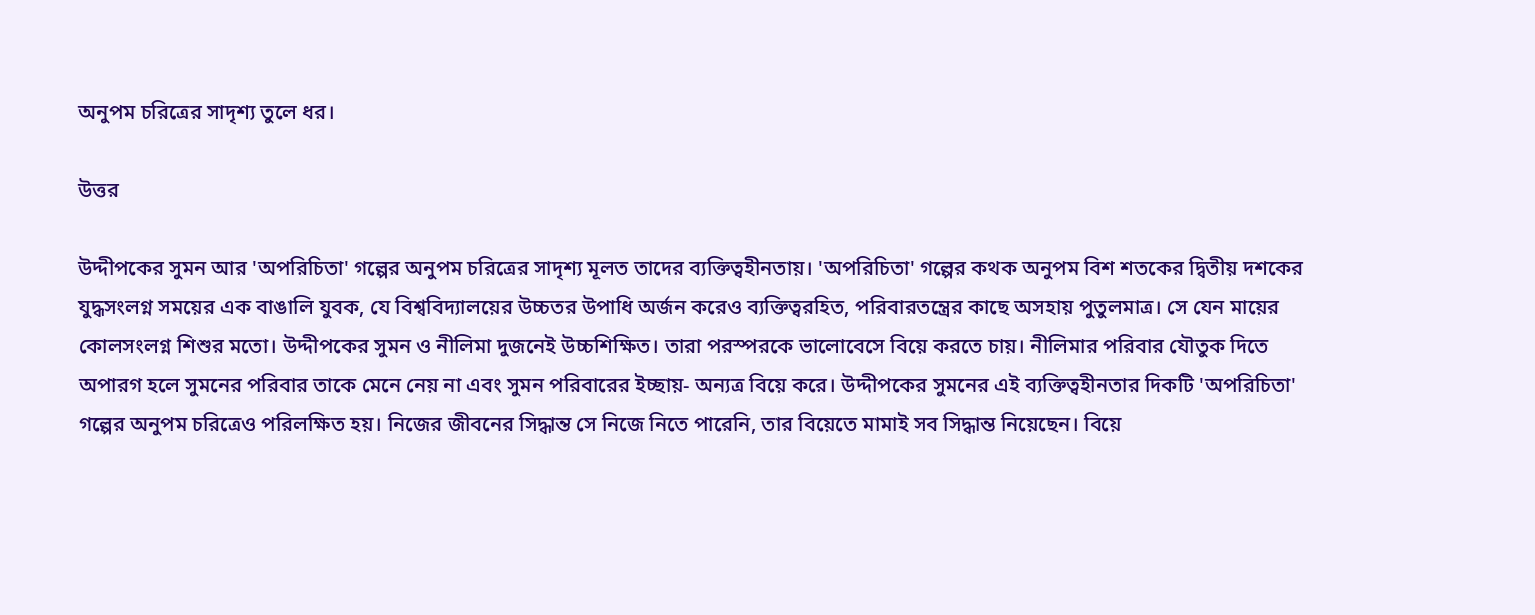অনুপম চরিত্রের সাদৃশ্য তুলে ধর।

উত্তর

উদ্দীপকের সুমন আর 'অপরিচিতা' গল্পের অনুপম চরিত্রের সাদৃশ্য মূলত তাদের ব্যক্তিত্বহীনতায়। 'অপরিচিতা' গল্পের কথক অনুপম বিশ শতকের দ্বিতীয় দশকের যুদ্ধসংলগ্ন সময়ের এক বাঙালি যুবক, যে বিশ্ববিদ্যালয়ের উচ্চতর উপাধি অর্জন করেও ব্যক্তিত্বরহিত, পরিবারতন্ত্রের কাছে অসহায় পুতুলমাত্র। সে যেন মায়ের কোলসংলগ্ন শিশুর মতো। উদ্দীপকের সুমন ও নীলিমা দুজনেই উচ্চশিক্ষিত। তারা পরস্পরকে ভালোবেসে বিয়ে করতে চায়। নীলিমার পরিবার যৌতুক দিতে অপারগ হলে সুমনের পরিবার তাকে মেনে নেয় না এবং সুমন পরিবারের ইচ্ছায়- অন্যত্র বিয়ে করে। উদ্দীপকের সুমনের এই ব্যক্তিত্বহীনতার দিকটি 'অপরিচিতা' গল্পের অনুপম চরিত্রেও পরিলক্ষিত হয়। নিজের জীবনের সিদ্ধান্ত সে নিজে নিতে পারেনি, তার বিয়েতে মামাই সব সিদ্ধান্ত নিয়েছেন। বিয়ে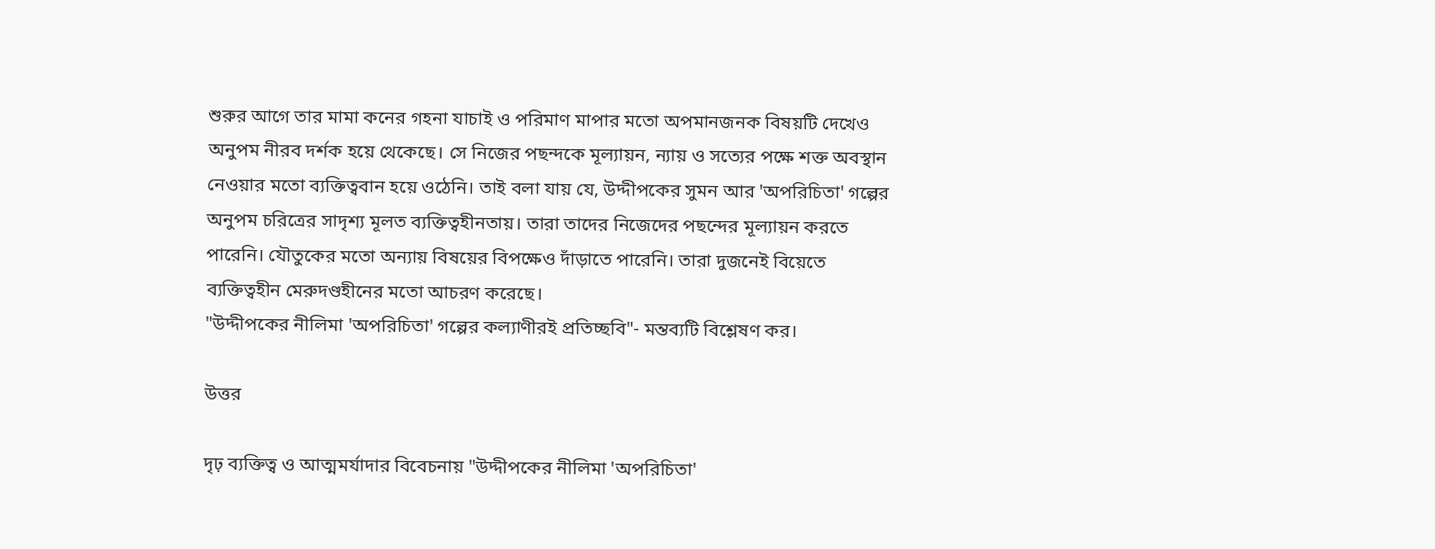শুরুর আগে তার মামা কনের গহনা যাচাই ও পরিমাণ মাপার মতো অপমানজনক বিষয়টি দেখেও অনুপম নীরব দর্শক হয়ে থেকেছে। সে নিজের পছন্দকে মূল্যায়ন, ন্যায় ও সত্যের পক্ষে শক্ত অবস্থান নেওয়ার মতো ব্যক্তিত্ববান হয়ে ওঠেনি। তাই বলা যায় যে, উদ্দীপকের সুমন আর 'অপরিচিতা' গল্পের অনুপম চরিত্রের সাদৃশ্য মূলত ব্যক্তিত্বহীনতায়। তারা তাদের নিজেদের পছন্দের মূল্যায়ন করতে পারেনি। যৌতুকের মতো অন্যায় বিষয়ের বিপক্ষেও দাঁড়াতে পারেনি। তারা দুজনেই বিয়েতে ব্যক্তিত্বহীন মেরুদণ্ডহীনের মতো আচরণ করেছে।
"উদ্দীপকের নীলিমা 'অপরিচিতা' গল্পের কল্যাণীরই প্রতিচ্ছবি"- মন্তব্যটি বিশ্লেষণ কর।

উত্তর

দৃঢ় ব্যক্তিত্ব ও আত্মমর্যাদার বিবেচনায় "উদ্দীপকের নীলিমা 'অপরিচিতা'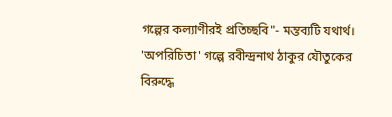গল্পের কল্যাণীরই প্রতিচ্ছবি"- মন্তব্যটি যথার্থ। 'অপরিচিতা' গল্পে রবীন্দ্রনাথ ঠাকুর যৌতুকের বিরুদ্ধে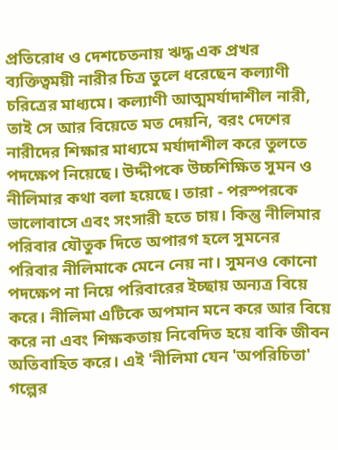প্রতিরোধ ও দেশচেতনায় ঋদ্ধ এক প্রখর ব্যক্তিত্বময়ী নারীর চিত্র তুলে ধরেছেন কল্যাণী চরিত্রের মাধ্যমে। কল্যাণী আত্মমর্যাদাশীল নারী, তাই সে আর বিয়েতে মত দেয়নি, বরং দেশের নারীদের শিক্ষার মাধ্যমে মর্যাদাশীল করে তুলতে পদক্ষেপ নিয়েছে। উদ্দীপকে উচ্চশিক্ষিত সুমন ও নীলিমার কথা বলা হয়েছে। তারা - পরস্পরকে ভালোবাসে এবং সংসারী হতে চায়। কিন্তু নীলিমার পরিবার যৌতুক দিতে অপারগ হলে সুমনের পরিবার নীলিমাকে মেনে নেয় না। সুমনও কোনো পদক্ষেপ না নিয়ে পরিবারের ইচ্ছায় অন্যত্র বিয়ে করে। নীলিমা এটিকে অপমান মনে করে আর বিয়ে করে না এবং শিক্ষকতায় নিবেদিত হয়ে বাকি জীবন অতিবাহিত করে। এই 'নীলিমা যেন 'অপরিচিতা' গল্পের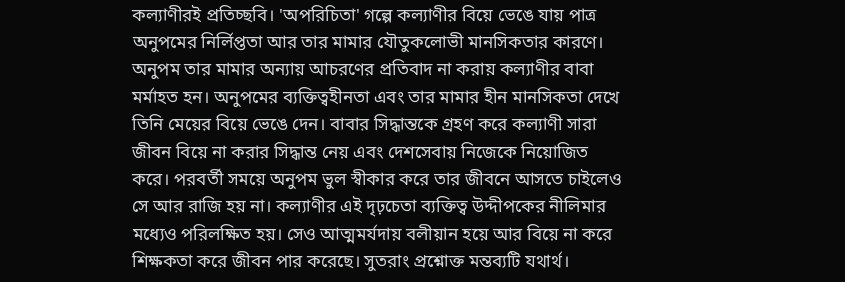কল্যাণীরই প্রতিচ্ছবি। 'অপরিচিতা' গল্পে কল্যাণীর বিয়ে ভেঙে যায় পাত্র অনুপমের নির্লিপ্ততা আর তার মামার যৌতুকলোভী মানসিকতার কারণে। অনুপম তার মামার অন্যায় আচরণের প্রতিবাদ না করায় কল্যাণীর বাবা মর্মাহত হন। অনুপমের ব্যক্তিত্বহীনতা এবং তার মামার হীন মানসিকতা দেখে তিনি মেয়ের বিয়ে ভেঙে দেন। বাবার সিদ্ধান্তকে গ্রহণ করে কল্যাণী সারা জীবন বিয়ে না করার সিদ্ধান্ত নেয় এবং দেশসেবায় নিজেকে নিয়োজিত করে। পরবর্তী সময়ে অনুপম ভুল স্বীকার করে তার জীবনে আসতে চাইলেও সে আর রাজি হয় না। কল্যাণীর এই দৃঢ়চেতা ব্যক্তিত্ব উদ্দীপকের নীলিমার মধ্যেও পরিলক্ষিত হয়। সেও আত্মমর্যদায় বলীয়ান হয়ে আর বিয়ে না করে শিক্ষকতা করে জীবন পার করেছে। সুতরাং প্রশ্নোক্ত মন্তব্যটি যথার্থ।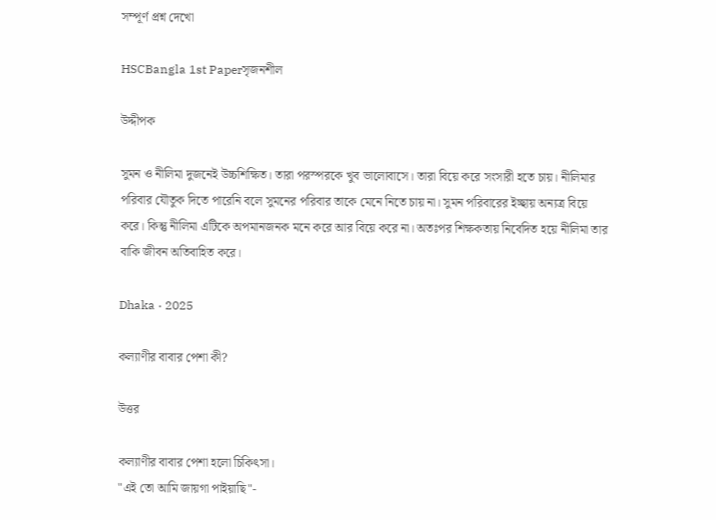সম্পূর্ণ প্রশ্ন দেখো

HSCBangla 1st Paperসৃজনশীল

উদ্দীপক

সুমন ও নীলিমা দুজনেই উচ্চশিক্ষিত। তারা পরস্পরকে খুব ভালোবাসে। তারা বিয়ে করে সংসারী হতে চায়। নীলিমার পরিবার যৌতুক দিতে পারেনি বলে সুমনের পরিবার তাকে মেনে নিতে চায় না। সুমন পরিবারের ইচ্ছায় অন্যত্র বিয়ে করে। কিন্তু নীলিমা এটিকে অপমানজনক মনে করে আর বিয়ে করে না। অতঃপর শিক্ষকতায় নিবেদিত হয়ে নীলিমা তার বাকি জীবন অতিবাহিত করে।

Dhaka · 2025

কল্যাণীর বাবার পেশা কী?

উত্তর

কল্যাণীর বাবার পেশা হলো চিকিৎসা।
"এই তো আমি জায়গা পাইয়াছি"-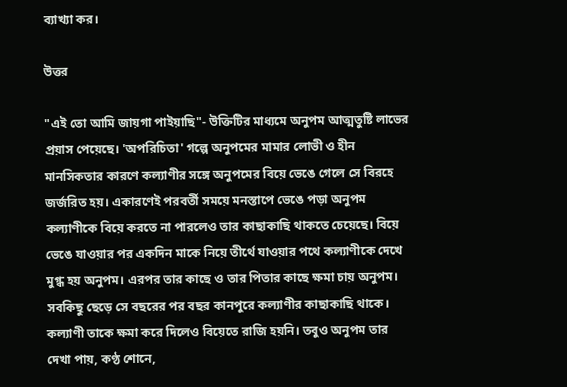ব্যাখ্যা কর।

উত্তর

"এই তো আমি জায়গা পাইয়াছি"- উক্তিটির মাধ্যমে অনুপম আত্মতুষ্টি লাভের প্রয়াস পেয়েছে। 'অপরিচিতা' গল্পে অনুপমের মামার লোভী ও হীন মানসিকতার কারণে কল্যাণীর সঙ্গে অনুপমের বিয়ে ভেঙে গেলে সে বিরহে জর্জরিত হয়। একারণেই পরবর্তী সময়ে মনস্তাপে ভেঙে পড়া অনুপম কল্যাণীকে বিয়ে করতে না পারলেও তার কাছাকাছি থাকতে চেয়েছে। বিয়ে ভেঙে যাওয়ার পর একদিন মাকে নিয়ে তীর্থে যাওয়ার পথে কল্যাণীকে দেখে মুগ্ধ হয় অনুপম। এরপর তার কাছে ও তার পিতার কাছে ক্ষমা চায় অনুপম। সবকিছু ছেড়ে সে বছরের পর বছর কানপুরে কল্যাণীর কাছাকাছি থাকে। কল্যাণী তাকে ক্ষমা করে দিলেও বিয়েতে রাজি হয়নি। তবুও অনুপম তার দেখা পায়, কণ্ঠ শোনে,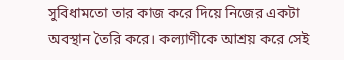সুবিধামতো তার কাজ করে দিয়ে নিজের একটা অবস্থান তৈরি করে। কল্যাণীকে আশ্রয় করে সেই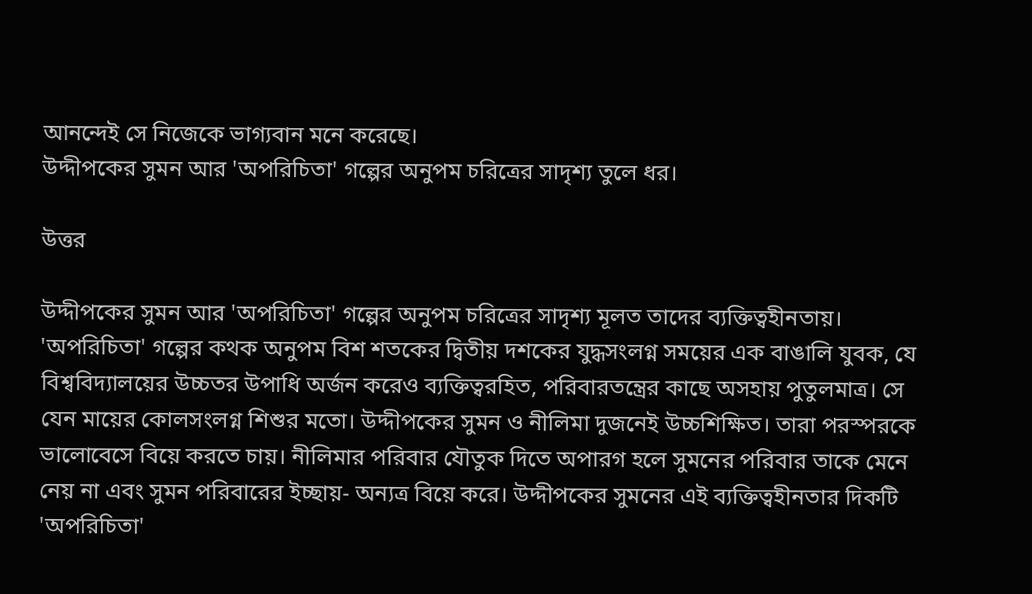আনন্দেই সে নিজেকে ভাগ্যবান মনে করেছে।
উদ্দীপকের সুমন আর 'অপরিচিতা' গল্পের অনুপম চরিত্রের সাদৃশ্য তুলে ধর।

উত্তর

উদ্দীপকের সুমন আর 'অপরিচিতা' গল্পের অনুপম চরিত্রের সাদৃশ্য মূলত তাদের ব্যক্তিত্বহীনতায়। 'অপরিচিতা' গল্পের কথক অনুপম বিশ শতকের দ্বিতীয় দশকের যুদ্ধসংলগ্ন সময়ের এক বাঙালি যুবক, যে বিশ্ববিদ্যালয়ের উচ্চতর উপাধি অর্জন করেও ব্যক্তিত্বরহিত, পরিবারতন্ত্রের কাছে অসহায় পুতুলমাত্র। সে যেন মায়ের কোলসংলগ্ন শিশুর মতো। উদ্দীপকের সুমন ও নীলিমা দুজনেই উচ্চশিক্ষিত। তারা পরস্পরকে ভালোবেসে বিয়ে করতে চায়। নীলিমার পরিবার যৌতুক দিতে অপারগ হলে সুমনের পরিবার তাকে মেনে নেয় না এবং সুমন পরিবারের ইচ্ছায়- অন্যত্র বিয়ে করে। উদ্দীপকের সুমনের এই ব্যক্তিত্বহীনতার দিকটি 'অপরিচিতা'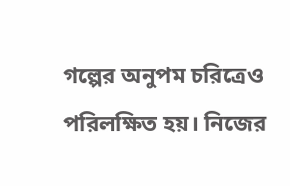গল্পের অনুপম চরিত্রেও পরিলক্ষিত হয়। নিজের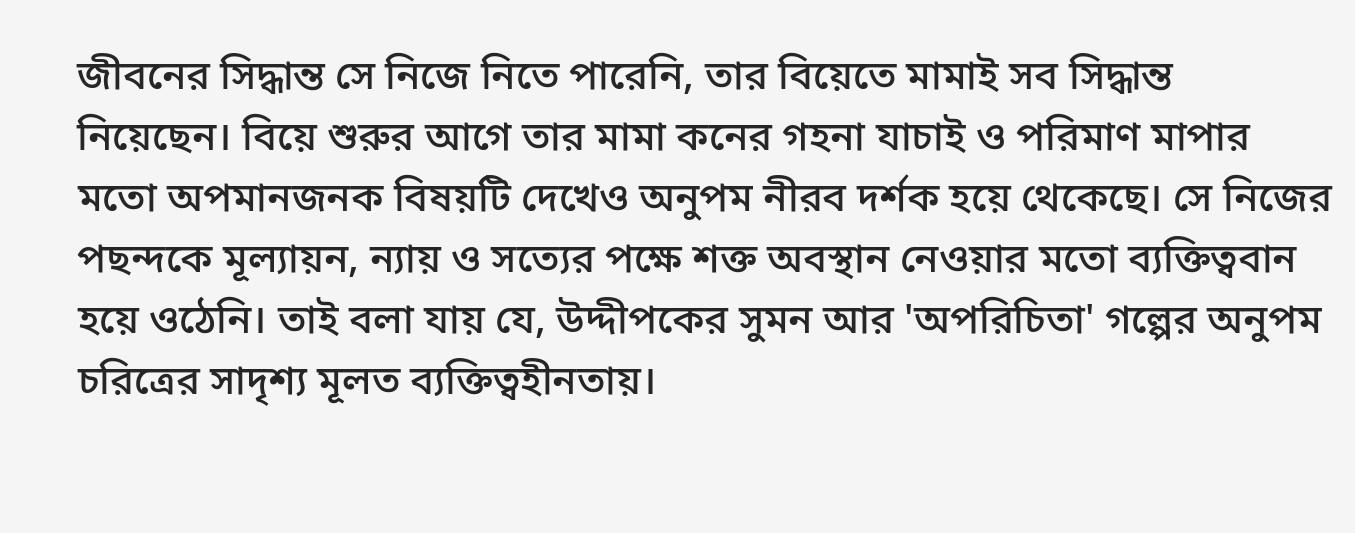জীবনের সিদ্ধান্ত সে নিজে নিতে পারেনি, তার বিয়েতে মামাই সব সিদ্ধান্ত নিয়েছেন। বিয়ে শুরুর আগে তার মামা কনের গহনা যাচাই ও পরিমাণ মাপার মতো অপমানজনক বিষয়টি দেখেও অনুপম নীরব দর্শক হয়ে থেকেছে। সে নিজের পছন্দকে মূল্যায়ন, ন্যায় ও সত্যের পক্ষে শক্ত অবস্থান নেওয়ার মতো ব্যক্তিত্ববান হয়ে ওঠেনি। তাই বলা যায় যে, উদ্দীপকের সুমন আর 'অপরিচিতা' গল্পের অনুপম চরিত্রের সাদৃশ্য মূলত ব্যক্তিত্বহীনতায়।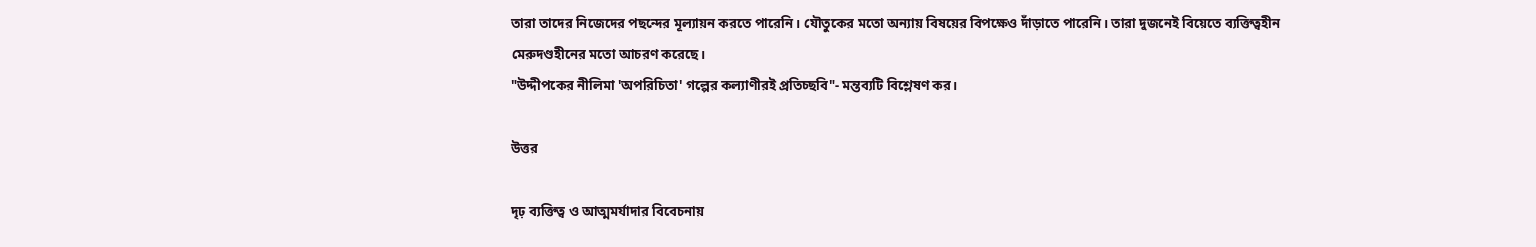তারা তাদের নিজেদের পছন্দের মূল্যায়ন করতে পারেনি। যৌতুকের মতো অন্যায় বিষয়ের বিপক্ষেও দাঁড়াতে পারেনি। তারা দুজনেই বিয়েতে ব্যক্তিত্বহীন মেরুদণ্ডহীনের মতো আচরণ করেছে।
"উদ্দীপকের নীলিমা 'অপরিচিতা' গল্পের কল্যাণীরই প্রতিচ্ছবি"- মন্তব্যটি বিশ্লেষণ কর।

উত্তর

দৃঢ় ব্যক্তিত্ব ও আত্মমর্যাদার বিবেচনায়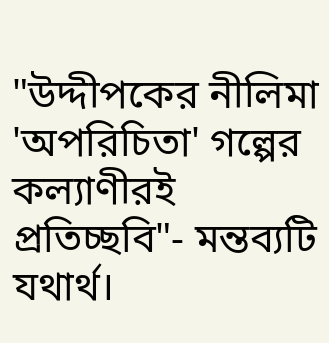"উদ্দীপকের নীলিমা 'অপরিচিতা' গল্পের কল্যাণীরই প্রতিচ্ছবি"- মন্তব্যটি যথার্থ।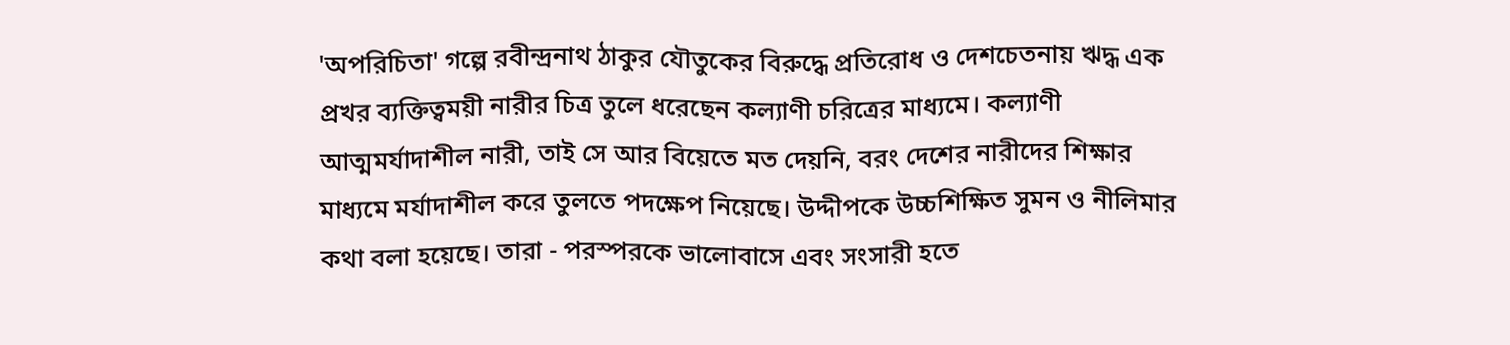'অপরিচিতা' গল্পে রবীন্দ্রনাথ ঠাকুর যৌতুকের বিরুদ্ধে প্রতিরোধ ও দেশচেতনায় ঋদ্ধ এক প্রখর ব্যক্তিত্বময়ী নারীর চিত্র তুলে ধরেছেন কল্যাণী চরিত্রের মাধ্যমে। কল্যাণী আত্মমর্যাদাশীল নারী, তাই সে আর বিয়েতে মত দেয়নি, বরং দেশের নারীদের শিক্ষার মাধ্যমে মর্যাদাশীল করে তুলতে পদক্ষেপ নিয়েছে। উদ্দীপকে উচ্চশিক্ষিত সুমন ও নীলিমার কথা বলা হয়েছে। তারা - পরস্পরকে ভালোবাসে এবং সংসারী হতে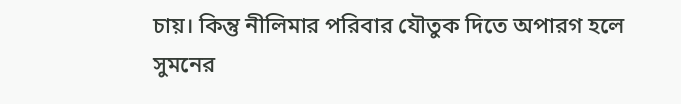চায়। কিন্তু নীলিমার পরিবার যৌতুক দিতে অপারগ হলে সুমনের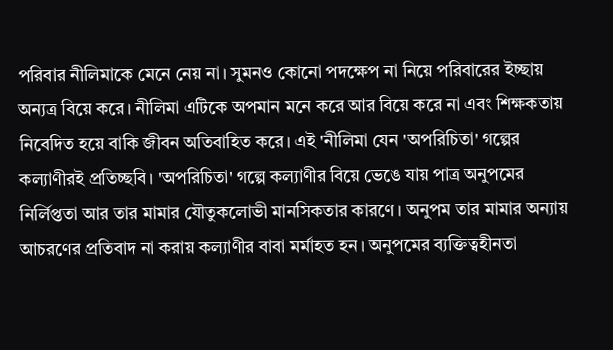পরিবার নীলিমাকে মেনে নেয় না। সুমনও কোনো পদক্ষেপ না নিয়ে পরিবারের ইচ্ছায় অন্যত্র বিয়ে করে। নীলিমা এটিকে অপমান মনে করে আর বিয়ে করে না এবং শিক্ষকতায় নিবেদিত হয়ে বাকি জীবন অতিবাহিত করে। এই 'নীলিমা যেন 'অপরিচিতা' গল্পের কল্যাণীরই প্রতিচ্ছবি। 'অপরিচিতা' গল্পে কল্যাণীর বিয়ে ভেঙে যায় পাত্র অনুপমের নির্লিপ্ততা আর তার মামার যৌতুকলোভী মানসিকতার কারণে। অনুপম তার মামার অন্যায় আচরণের প্রতিবাদ না করায় কল্যাণীর বাবা মর্মাহত হন। অনুপমের ব্যক্তিত্বহীনতা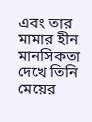এবং তার মামার হীন মানসিকতা দেখে তিনি মেয়ের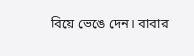বিয়ে ভেঙে দেন। বাবার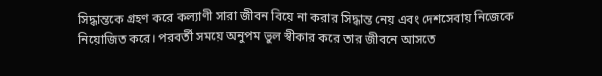সিদ্ধান্তকে গ্রহণ করে কল্যাণী সারা জীবন বিয়ে না করার সিদ্ধান্ত নেয় এবং দেশসেবায় নিজেকে নিয়োজিত করে। পরবর্তী সময়ে অনুপম ভুল স্বীকার করে তার জীবনে আসতে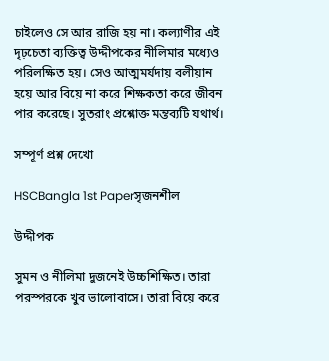চাইলেও সে আর রাজি হয় না। কল্যাণীর এই দৃঢ়চেতা ব্যক্তিত্ব উদ্দীপকের নীলিমার মধ্যেও পরিলক্ষিত হয়। সেও আত্মমর্যদায় বলীয়ান হয়ে আর বিয়ে না করে শিক্ষকতা করে জীবন পার করেছে। সুতরাং প্রশ্নোক্ত মন্তব্যটি যথার্থ।

সম্পূর্ণ প্রশ্ন দেখো

HSCBangla 1st Paperসৃজনশীল

উদ্দীপক

সুমন ও নীলিমা দুজনেই উচ্চশিক্ষিত। তারা পরস্পরকে খুব ভালোবাসে। তারা বিয়ে করে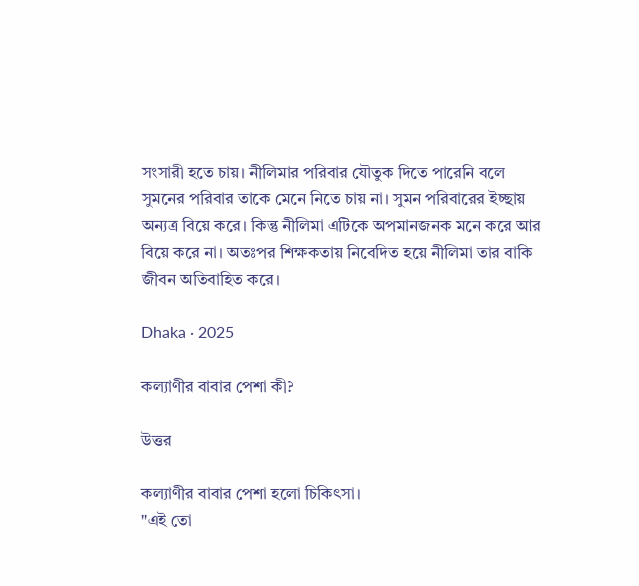সংসারী হতে চায়। নীলিমার পরিবার যৌতুক দিতে পারেনি বলে সুমনের পরিবার তাকে মেনে নিতে চায় না। সুমন পরিবারের ইচ্ছায় অন্যত্র বিয়ে করে। কিন্তু নীলিমা এটিকে অপমানজনক মনে করে আর বিয়ে করে না। অতঃপর শিক্ষকতায় নিবেদিত হয়ে নীলিমা তার বাকি জীবন অতিবাহিত করে।

Dhaka · 2025

কল্যাণীর বাবার পেশা কী?

উত্তর

কল্যাণীর বাবার পেশা হলো চিকিৎসা।
"এই তো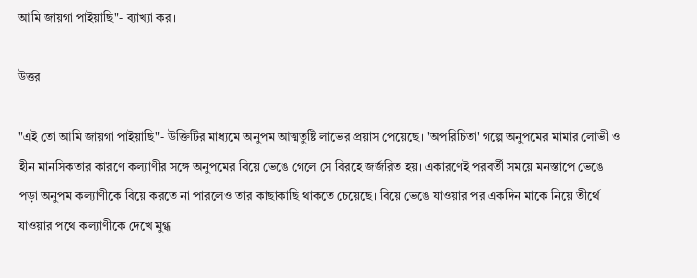আমি জায়গা পাইয়াছি"- ব্যাখ্যা কর।

উত্তর

"এই তো আমি জায়গা পাইয়াছি"- উক্তিটির মাধ্যমে অনুপম আত্মতুষ্টি লাভের প্রয়াস পেয়েছে। 'অপরিচিতা' গল্পে অনুপমের মামার লোভী ও হীন মানসিকতার কারণে কল্যাণীর সঙ্গে অনুপমের বিয়ে ভেঙে গেলে সে বিরহে জর্জরিত হয়। একারণেই পরবর্তী সময়ে মনস্তাপে ভেঙে পড়া অনুপম কল্যাণীকে বিয়ে করতে না পারলেও তার কাছাকাছি থাকতে চেয়েছে। বিয়ে ভেঙে যাওয়ার পর একদিন মাকে নিয়ে তীর্থে যাওয়ার পথে কল্যাণীকে দেখে মুগ্ধ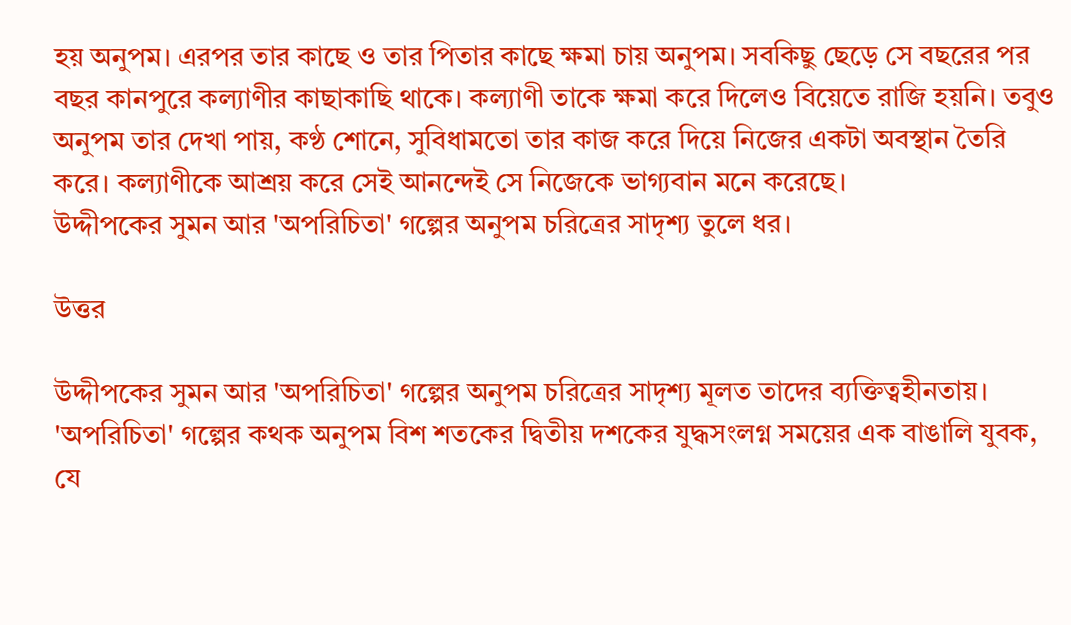হয় অনুপম। এরপর তার কাছে ও তার পিতার কাছে ক্ষমা চায় অনুপম। সবকিছু ছেড়ে সে বছরের পর বছর কানপুরে কল্যাণীর কাছাকাছি থাকে। কল্যাণী তাকে ক্ষমা করে দিলেও বিয়েতে রাজি হয়নি। তবুও অনুপম তার দেখা পায়, কণ্ঠ শোনে, সুবিধামতো তার কাজ করে দিয়ে নিজের একটা অবস্থান তৈরি করে। কল্যাণীকে আশ্রয় করে সেই আনন্দেই সে নিজেকে ভাগ্যবান মনে করেছে।
উদ্দীপকের সুমন আর 'অপরিচিতা' গল্পের অনুপম চরিত্রের সাদৃশ্য তুলে ধর।

উত্তর

উদ্দীপকের সুমন আর 'অপরিচিতা' গল্পের অনুপম চরিত্রের সাদৃশ্য মূলত তাদের ব্যক্তিত্বহীনতায়। 'অপরিচিতা' গল্পের কথক অনুপম বিশ শতকের দ্বিতীয় দশকের যুদ্ধসংলগ্ন সময়ের এক বাঙালি যুবক, যে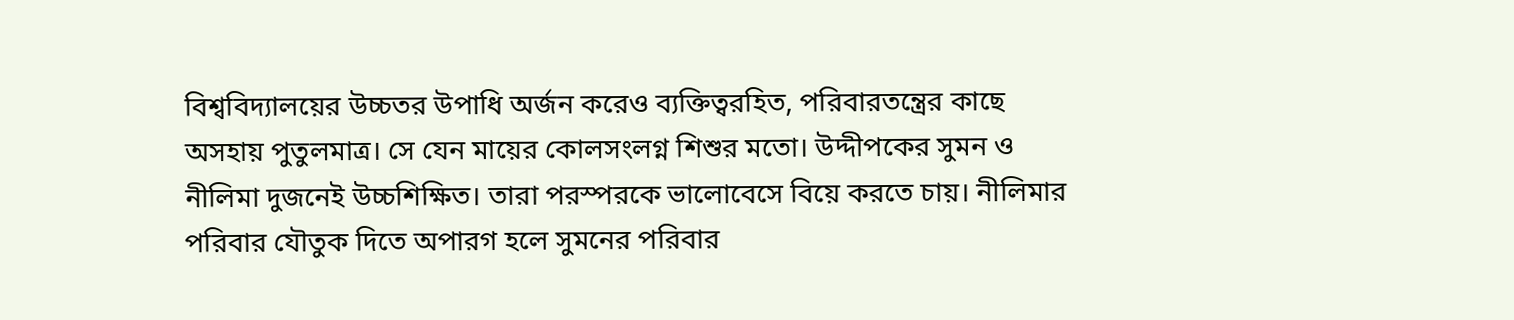বিশ্ববিদ্যালয়ের উচ্চতর উপাধি অর্জন করেও ব্যক্তিত্বরহিত, পরিবারতন্ত্রের কাছে অসহায় পুতুলমাত্র। সে যেন মায়ের কোলসংলগ্ন শিশুর মতো। উদ্দীপকের সুমন ও নীলিমা দুজনেই উচ্চশিক্ষিত। তারা পরস্পরকে ভালোবেসে বিয়ে করতে চায়। নীলিমার পরিবার যৌতুক দিতে অপারগ হলে সুমনের পরিবার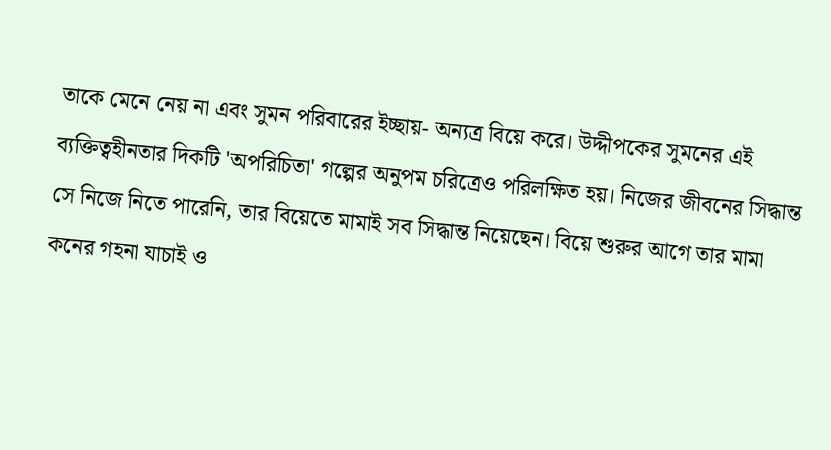তাকে মেনে নেয় না এবং সুমন পরিবারের ইচ্ছায়- অন্যত্র বিয়ে করে। উদ্দীপকের সুমনের এই ব্যক্তিত্বহীনতার দিকটি 'অপরিচিতা' গল্পের অনুপম চরিত্রেও পরিলক্ষিত হয়। নিজের জীবনের সিদ্ধান্ত সে নিজে নিতে পারেনি, তার বিয়েতে মামাই সব সিদ্ধান্ত নিয়েছেন। বিয়ে শুরুর আগে তার মামা কনের গহনা যাচাই ও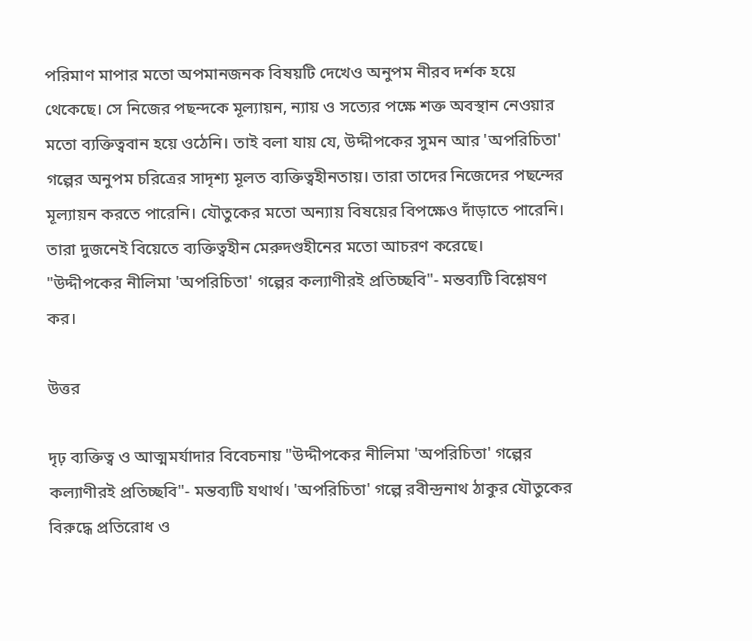পরিমাণ মাপার মতো অপমানজনক বিষয়টি দেখেও অনুপম নীরব দর্শক হয়ে থেকেছে। সে নিজের পছন্দকে মূল্যায়ন, ন্যায় ও সত্যের পক্ষে শক্ত অবস্থান নেওয়ার মতো ব্যক্তিত্ববান হয়ে ওঠেনি। তাই বলা যায় যে, উদ্দীপকের সুমন আর 'অপরিচিতা' গল্পের অনুপম চরিত্রের সাদৃশ্য মূলত ব্যক্তিত্বহীনতায়। তারা তাদের নিজেদের পছন্দের মূল্যায়ন করতে পারেনি। যৌতুকের মতো অন্যায় বিষয়ের বিপক্ষেও দাঁড়াতে পারেনি। তারা দুজনেই বিয়েতে ব্যক্তিত্বহীন মেরুদণ্ডহীনের মতো আচরণ করেছে।
"উদ্দীপকের নীলিমা 'অপরিচিতা' গল্পের কল্যাণীরই প্রতিচ্ছবি"- মন্তব্যটি বিশ্লেষণ কর।

উত্তর

দৃঢ় ব্যক্তিত্ব ও আত্মমর্যাদার বিবেচনায় "উদ্দীপকের নীলিমা 'অপরিচিতা' গল্পের কল্যাণীরই প্রতিচ্ছবি"- মন্তব্যটি যথার্থ। 'অপরিচিতা' গল্পে রবীন্দ্রনাথ ঠাকুর যৌতুকের বিরুদ্ধে প্রতিরোধ ও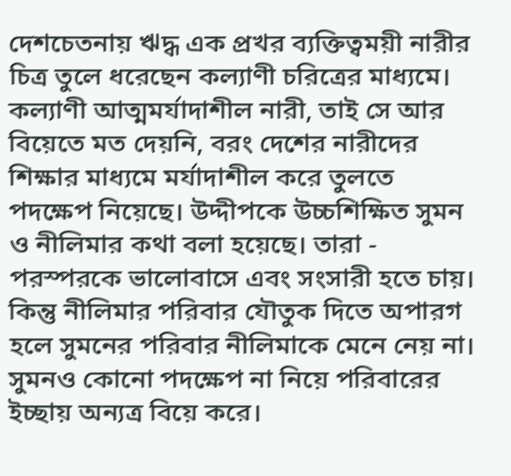দেশচেতনায় ঋদ্ধ এক প্রখর ব্যক্তিত্বময়ী নারীর চিত্র তুলে ধরেছেন কল্যাণী চরিত্রের মাধ্যমে। কল্যাণী আত্মমর্যাদাশীল নারী, তাই সে আর বিয়েতে মত দেয়নি, বরং দেশের নারীদের শিক্ষার মাধ্যমে মর্যাদাশীল করে তুলতে পদক্ষেপ নিয়েছে। উদ্দীপকে উচ্চশিক্ষিত সুমন ও নীলিমার কথা বলা হয়েছে। তারা - পরস্পরকে ভালোবাসে এবং সংসারী হতে চায়। কিন্তু নীলিমার পরিবার যৌতুক দিতে অপারগ হলে সুমনের পরিবার নীলিমাকে মেনে নেয় না। সুমনও কোনো পদক্ষেপ না নিয়ে পরিবারের ইচ্ছায় অন্যত্র বিয়ে করে।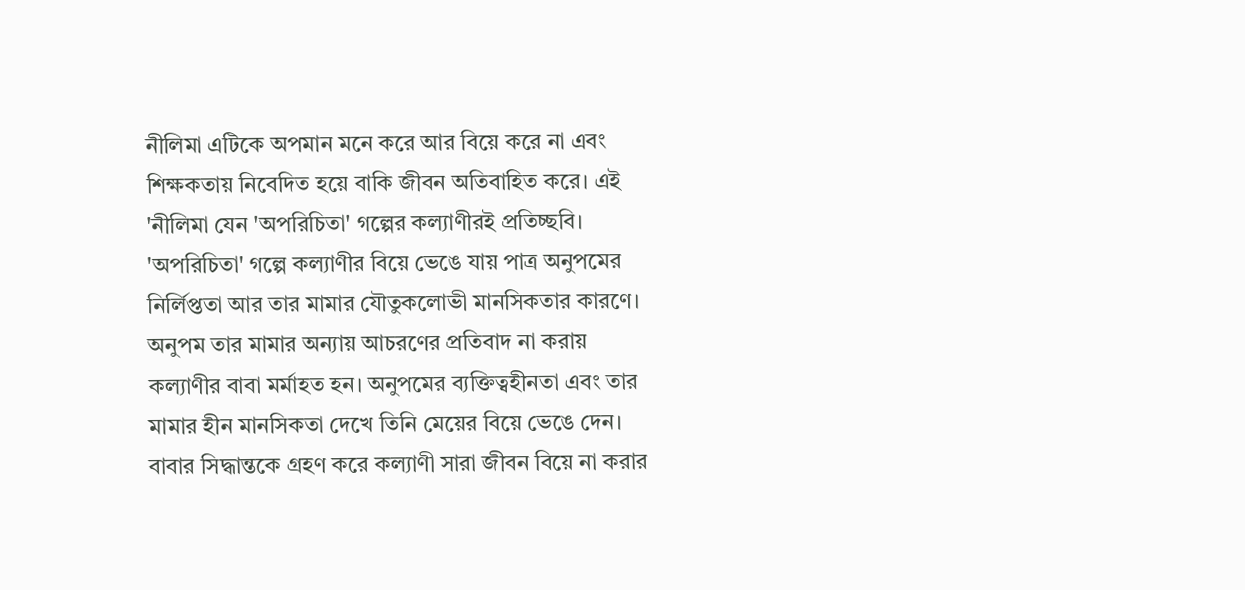নীলিমা এটিকে অপমান মনে করে আর বিয়ে করে না এবং শিক্ষকতায় নিবেদিত হয়ে বাকি জীবন অতিবাহিত করে। এই 'নীলিমা যেন 'অপরিচিতা' গল্পের কল্যাণীরই প্রতিচ্ছবি। 'অপরিচিতা' গল্পে কল্যাণীর বিয়ে ভেঙে যায় পাত্র অনুপমের নির্লিপ্ততা আর তার মামার যৌতুকলোভী মানসিকতার কারণে। অনুপম তার মামার অন্যায় আচরণের প্রতিবাদ না করায় কল্যাণীর বাবা মর্মাহত হন। অনুপমের ব্যক্তিত্বহীনতা এবং তার মামার হীন মানসিকতা দেখে তিনি মেয়ের বিয়ে ভেঙে দেন। বাবার সিদ্ধান্তকে গ্রহণ করে কল্যাণী সারা জীবন বিয়ে না করার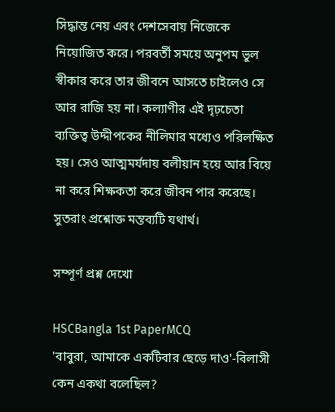সিদ্ধান্ত নেয় এবং দেশসেবায় নিজেকে নিয়োজিত করে। পরবর্তী সময়ে অনুপম ভুল স্বীকার করে তার জীবনে আসতে চাইলেও সে আর রাজি হয় না। কল্যাণীর এই দৃঢ়চেতা ব্যক্তিত্ব উদ্দীপকের নীলিমার মধ্যেও পরিলক্ষিত হয়। সেও আত্মমর্যদায় বলীয়ান হয়ে আর বিয়ে না করে শিক্ষকতা করে জীবন পার করেছে। সুতরাং প্রশ্নোক্ত মন্তব্যটি যথার্থ।

সম্পূর্ণ প্রশ্ন দেখো

HSCBangla 1st PaperMCQ
'বাবুরা, আমাকে একটিবার ছেড়ে দাও'-বিলাসী কেন একথা বলেছিল?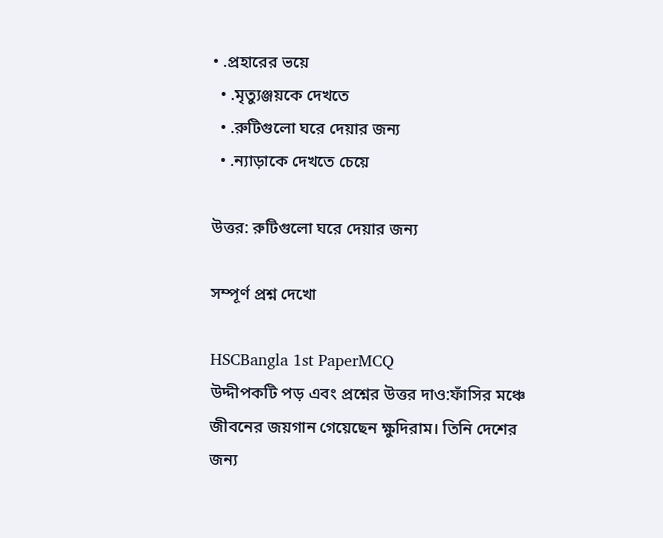• .প্রহারের ভয়ে
  • .মৃত্যুঞ্জয়কে দেখতে
  • .রুটিগুলো ঘরে দেয়ার জন্য
  • .ন্যাড়াকে দেখতে চেয়ে

উত্তর: রুটিগুলো ঘরে দেয়ার জন্য

সম্পূর্ণ প্রশ্ন দেখো

HSCBangla 1st PaperMCQ
উদ্দীপকটি পড় এবং প্রশ্নের উত্তর দাও:ফাঁসির মঞ্চে জীবনের জয়গান গেয়েছেন ক্ষুদিরাম। তিনি দেশের জন্য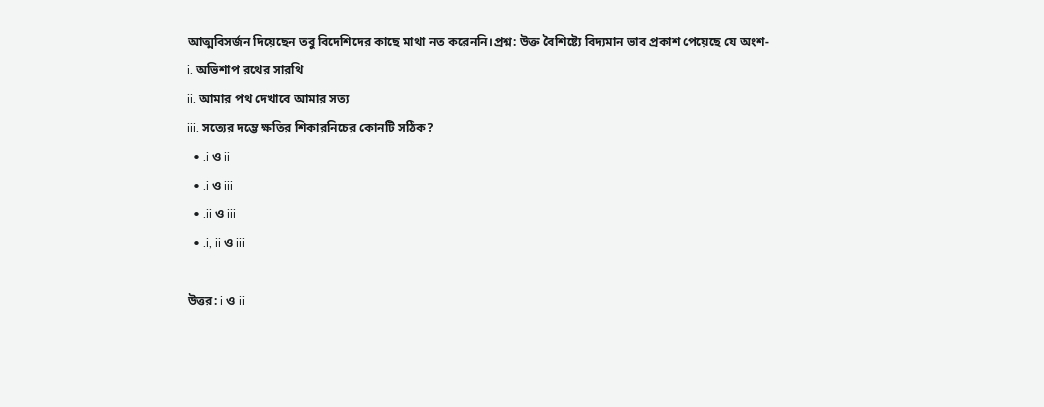আত্মবিসর্জন দিয়েছেন তবু বিদেশিদের কাছে মাথা নত করেননি।প্রশ্ন: উক্ত বৈশিষ্ট্যে বিদ্যমান ভাব প্রকাশ পেয়েছে যে অংশ-
i. অভিশাপ রথের সারথি
ii. আমার পথ দেখাবে আমার সত্য
iii. সত্যের দম্ভে ক্ষতির শিকারনিচের কোনটি সঠিক?
  • .i ও ii
  • .i ও iii
  • .ii ও iii
  • .i, ii ও iii

উত্তর: i ও ii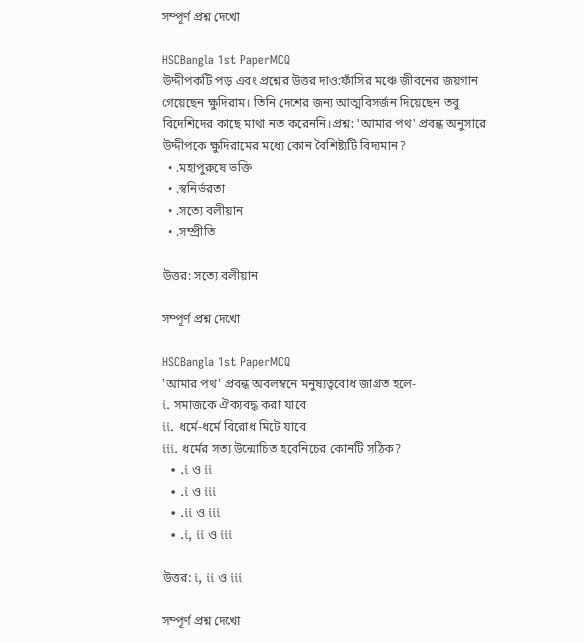সম্পূর্ণ প্রশ্ন দেখো

HSCBangla 1st PaperMCQ
উদ্দীপকটি পড় এবং প্রশ্নের উত্তর দাও:ফাঁসির মঞ্চে জীবনের জয়গান গেয়েছেন ক্ষুদিরাম। তিনি দেশের জন্য আত্মবিসর্জন দিয়েছেন তবু বিদেশিদের কাছে মাথা নত করেননি।প্রশ্ন: 'আমার পথ' প্রবন্ধ অনুসারে উদ্দীপকে ক্ষুদিরামের মধ্যে কোন বৈশিষ্ট্যটি বিদ্যমান?
  • .মহাপুরুষে ভক্তি
  • .স্বনির্ভরতা
  • .সত্যে বলীয়ান
  • .সম্প্রীতি

উত্তর: সত্যে বলীয়ান

সম্পূর্ণ প্রশ্ন দেখো

HSCBangla 1st PaperMCQ
'আমার পথ' প্রবন্ধ অবলম্বনে মনুষ্যত্ববোধ জাগ্রত হলে-
i. সমাজকে ঐক্যবদ্ধ করা যাবে
ii. ধর্মে-ধর্মে বিরোধ মিটে যাবে
iii. ধর্মের সত্য উন্মোচিত হবেনিচের কোনটি সঠিক?
  • .i ও ii
  • .i ও iii
  • .ii ও iii
  • .i, ii ও iii

উত্তর: i, ii ও iii

সম্পূর্ণ প্রশ্ন দেখো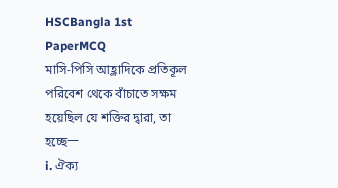HSCBangla 1st PaperMCQ
মাসি-পিসি আহ্লাদিকে প্রতিকূল পরিবেশ থেকে বাঁচাতে সক্ষম হয়েছিল যে শক্তির দ্বারা, তা হচ্ছে一
i. ঐক্য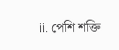ii. পেশি শক্তি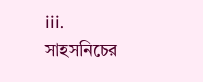iii. সাহসনিচের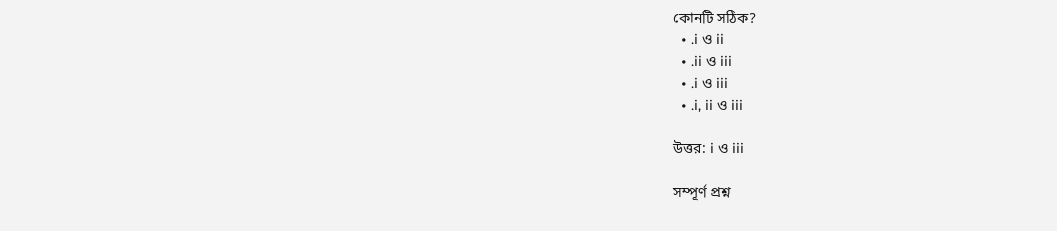কোনটি সঠিক?
  • .i ও ii
  • .ii ও iii
  • .i ও iii
  • .i, ii ও iii

উত্তর: i ও iii

সম্পূর্ণ প্রশ্ন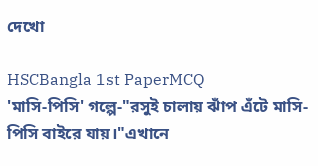দেখো

HSCBangla 1st PaperMCQ
'মাসি-পিসি' গল্পে-"রসুই চালায় ঝাঁপ এঁটে মাসি-পিসি বাইরে যায়।"এখানে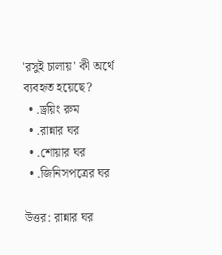'রসুই চালায়' কী অর্থে ব্যবহৃত হয়েছে?
  • .ড্রয়িং রুম
  • .রান্নার ঘর
  • .শোয়ার ঘর
  • .জিনিসপত্রের ঘর

উত্তর: রান্নার ঘর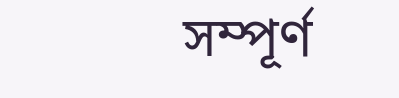সম্পূর্ণ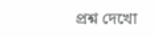প্রশ্ন দেখো